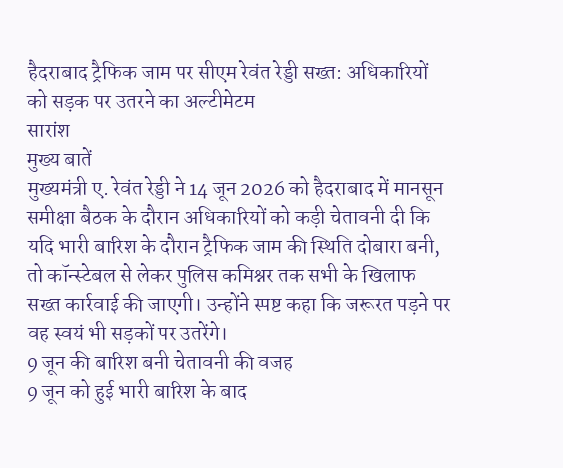हैदराबाद ट्रैफिक जाम पर सीएम रेवंत रेड्डी सख्त: अधिकारियों को सड़क पर उतरने का अल्टीमेटम
सारांश
मुख्य बातें
मुख्यमंत्री ए. रेवंत रेड्डी ने 14 जून 2026 को हैदराबाद में मानसून समीक्षा बैठक के दौरान अधिकारियों को कड़ी चेतावनी दी कि यदि भारी बारिश के दौरान ट्रैफिक जाम की स्थिति दोबारा बनी, तो कॉन्स्टेबल से लेकर पुलिस कमिश्नर तक सभी के खिलाफ सख्त कार्रवाई की जाएगी। उन्होंने स्पष्ट कहा कि जरूरत पड़ने पर वह स्वयं भी सड़कों पर उतरेंगे।
9 जून की बारिश बनी चेतावनी की वजह
9 जून को हुई भारी बारिश के बाद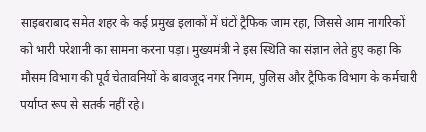साइबराबाद समेत शहर के कई प्रमुख इलाकों में घंटों ट्रैफिक जाम रहा, जिससे आम नागरिकों को भारी परेशानी का सामना करना पड़ा। मुख्यमंत्री ने इस स्थिति का संज्ञान लेते हुए कहा कि मौसम विभाग की पूर्व चेतावनियों के बावजूद नगर निगम, पुलिस और ट्रैफिक विभाग के कर्मचारी पर्याप्त रूप से सतर्क नहीं रहे।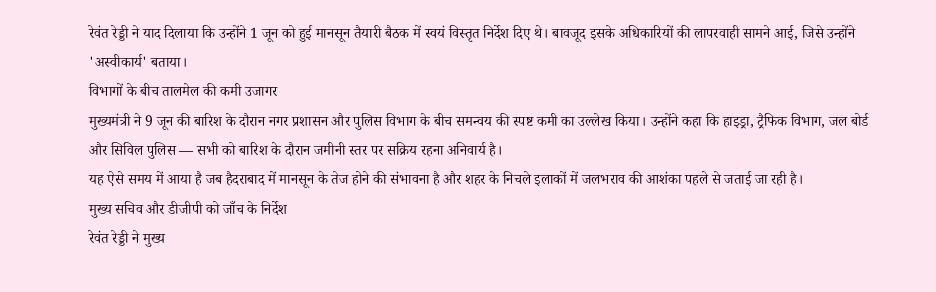रेवंत रेड्डी ने याद दिलाया कि उन्होंने 1 जून को हुई मानसून तैयारी बैठक में स्वयं विस्तृत निर्देश दिए थे। बावजूद इसके अधिकारियों की लापरवाही सामने आई, जिसे उन्होंने 'अस्वीकार्य' बताया।
विभागों के बीच तालमेल की कमी उजागर
मुख्यमंत्री ने 9 जून की बारिश के दौरान नगर प्रशासन और पुलिस विभाग के बीच समन्वय की स्पष्ट कमी का उल्लेख किया। उन्होंने कहा कि हाइड्रा, ट्रैफिक विभाग, जल बोर्ड और सिविल पुलिस — सभी को बारिश के दौरान जमीनी स्तर पर सक्रिय रहना अनिवार्य है।
यह ऐसे समय में आया है जब हैदराबाद में मानसून के तेज होने की संभावना है और शहर के निचले इलाकों में जलभराव की आशंका पहले से जताई जा रही है।
मुख्य सचिव और डीजीपी को जाँच के निर्देश
रेवंत रेड्डी ने मुख्य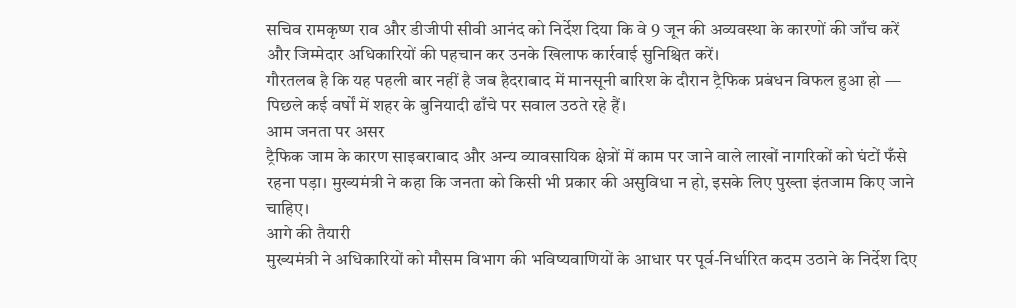सचिव रामकृष्ण राव और डीजीपी सीवी आनंद को निर्देश दिया कि वे 9 जून की अव्यवस्था के कारणों की जाँच करें और जिम्मेदार अधिकारियों की पहचान कर उनके खिलाफ कार्रवाई सुनिश्चित करें।
गौरतलब है कि यह पहली बार नहीं है जब हैदराबाद में मानसूनी बारिश के दौरान ट्रैफिक प्रबंधन विफल हुआ हो — पिछले कई वर्षों में शहर के बुनियादी ढाँचे पर सवाल उठते रहे हैं।
आम जनता पर असर
ट्रैफिक जाम के कारण साइबराबाद और अन्य व्यावसायिक क्षेत्रों में काम पर जाने वाले लाखों नागरिकों को घंटों फँसे रहना पड़ा। मुख्यमंत्री ने कहा कि जनता को किसी भी प्रकार की असुविधा न हो, इसके लिए पुख्ता इंतजाम किए जाने चाहिए।
आगे की तैयारी
मुख्यमंत्री ने अधिकारियों को मौसम विभाग की भविष्यवाणियों के आधार पर पूर्व-निर्धारित कदम उठाने के निर्देश दिए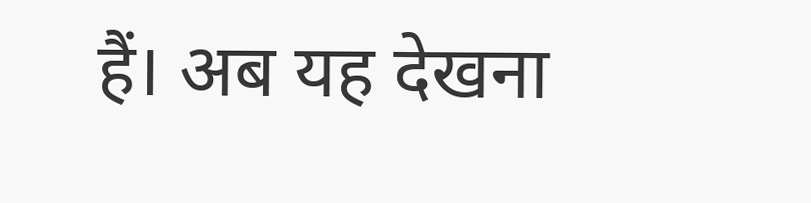हैं। अब यह देखना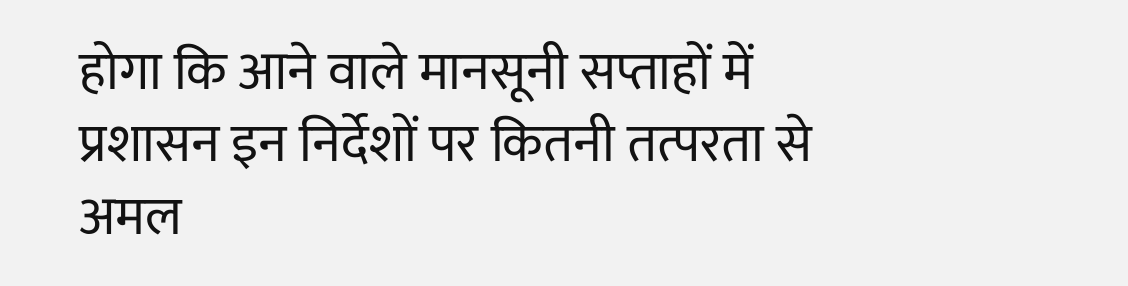होगा कि आने वाले मानसूनी सप्ताहों में प्रशासन इन निर्देशों पर कितनी तत्परता से अमल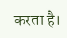करता है।